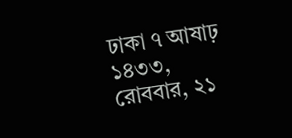ঢাকা ৭ আষাঢ় ১৪৩৩, রোববার, ২১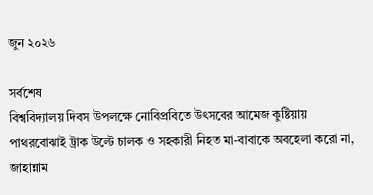জুন ২০২৬

সর্বশেষ
বিশ্ববিদ্যালয় দিবস উপলক্ষে নোবিপ্রবিতে উৎসবের আমেজ কুষ্টিয়ায় পাথরবোঝাই ট্রাক উল্টে চালক ও সহকারী নিহত মা-বাবাকে অবহেলা করো না, জাহান্নাম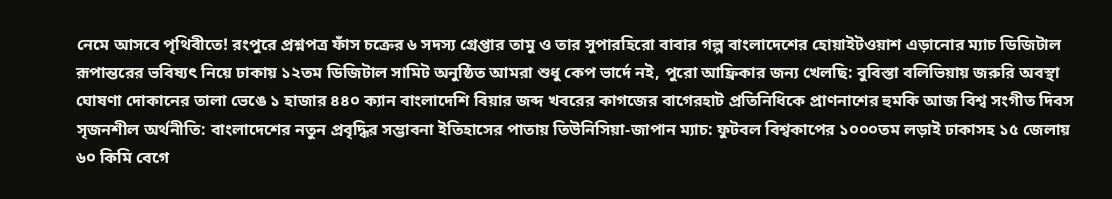নেমে আসবে পৃথিবীতে! রংপুরে প্রশ্নপত্র ফাঁস চক্রের ৬ সদস্য গ্রেপ্তার তামু ও তার সুপারহিরো বাবার গল্প বাংলাদেশের হোয়াইটওয়াশ এড়ানোর ম্যাচ ডিজিটাল রূপান্তরের ভবিষ্যৎ নিয়ে ঢাকায় ১২তম ডিজিটাল সামিট অনুষ্ঠিত আমরা শুধু কেপ ভার্দে নই, পুরো আফ্রিকার জন্য খেলছি: বুবিস্তা বলিভিয়ায় জরুরি অবস্থা ঘোষণা দোকানের তালা ভেঙে ১ হাজার ৪৪০ ক্যান বাংলাদেশি বিয়ার জব্দ খবরের কাগজের বাগেরহাট প্রতিনিধিকে প্রাণনাশের হুমকি আজ বিশ্ব সংগীত দিবস সৃজনশীল অর্থনীতি: বাংলাদেশের নতুন প্রবৃদ্ধির সম্ভাবনা ইতিহাসের পাতায় তিউনিসিয়া-জাপান ম্যাচ: ফুটবল বিশ্বকাপের ১০০০তম লড়াই ঢাকাসহ ১৫ জেলায় ৬০ কিমি বেগে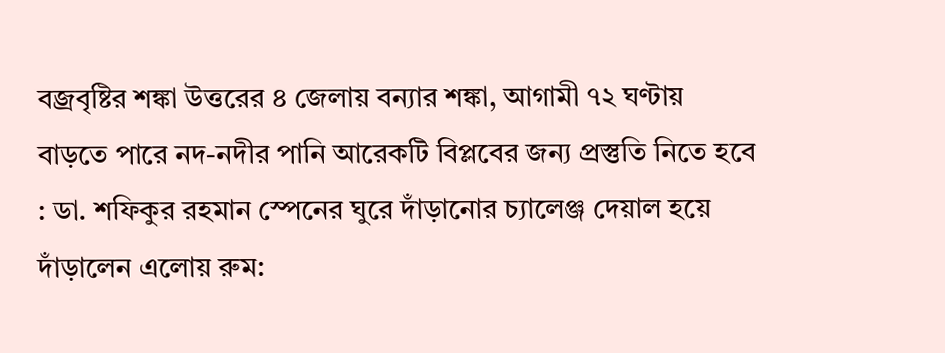বজ্রবৃষ্টির শঙ্কা উত্তরের ৪ জেলায় বন্যার শঙ্কা, আগামী ৭২ ঘণ্টায় বাড়তে পারে নদ-নদীর পানি আরেকটি বিপ্লবের জন্য প্রস্তুতি নিতে হবে : ডা. শফিকুর রহমান স্পেনের ঘুরে দাঁড়ানোর চ্যালেঞ্জ দেয়াল হয়ে দাঁড়ালেন এলোয় রুম: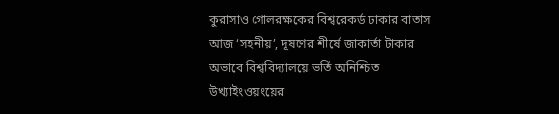কুরাসাও গোলরক্ষকের বিশ্বরেকর্ড ঢাকার বাতাস আজ ‘সহনীয়’, দূষণের শীর্ষে জাকার্তা টাকার অভাবে বিশ্ববিদ্যালয়ে ভর্তি অনিশ্চিত উখ্যাইংওয়ংয়ের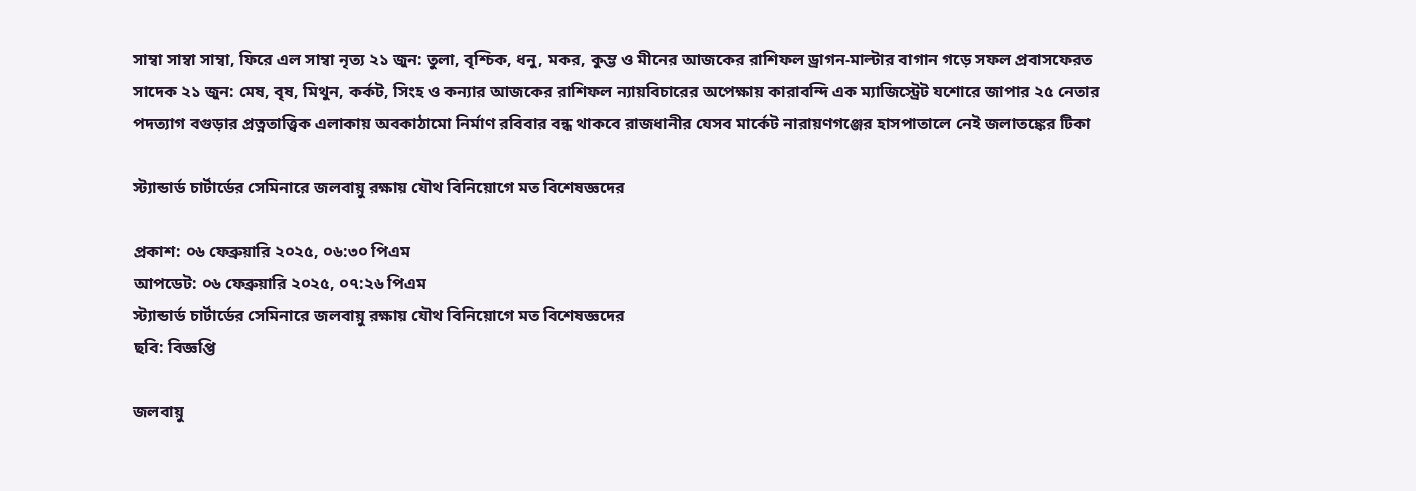সাম্বা সাম্বা সাম্বা, ফিরে এল সাম্বা নৃত্য ২১ জুন: তুলা, বৃশ্চিক, ধনু, মকর, কুম্ভ ও মীনের আজকের রাশিফল ড্রাগন-মাল্টার বাগান গড়ে সফল প্রবাসফেরত সাদেক ২১ জুন: মেষ, বৃষ, মিথুন, কর্কট, সিংহ ও কন্যার আজকের রাশিফল ন্যায়বিচারের অপেক্ষায় কারাবন্দি এক ম্যাজিস্ট্রেট যশোরে জাপার ২৫ নেতার পদত্যাগ বগুড়ার প্রত্নতাত্ত্বিক এলাকায় অবকাঠামো নির্মাণ রবিবার বন্ধ থাকবে রাজধানীর যেসব মার্কেট নারায়ণগঞ্জের হাসপাতালে নেই জলাতঙ্কের টিকা

স্ট্যান্ডার্ড চার্টার্ডের সেমিনারে জলবায়ু রক্ষায় যৌথ বিনিয়োগে মত বিশেষজ্ঞদের

প্রকাশ: ০৬ ফেব্রুয়ারি ২০২৫, ০৬:৩০ পিএম
আপডেট: ০৬ ফেব্রুয়ারি ২০২৫, ০৭:২৬ পিএম
স্ট্যান্ডার্ড চার্টার্ডের সেমিনারে জলবায়ু রক্ষায় যৌথ বিনিয়োগে মত বিশেষজ্ঞদের
ছবি: বিজ্ঞপ্তি

জলবায়ু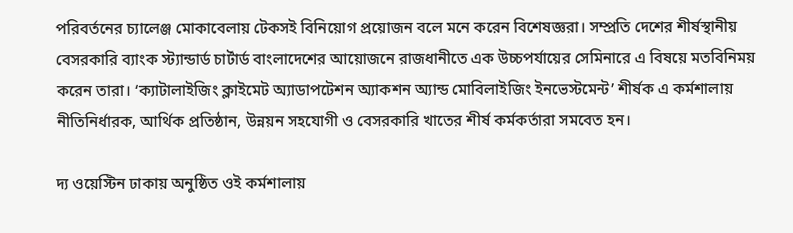পরিবর্তনের চ্যালেঞ্জ মোকাবেলায় টেকসই বিনিয়োগ প্রয়োজন বলে মনে করেন বিশেষজ্ঞরা। সম্প্রতি দেশের শীর্ষস্থানীয় বেসরকারি ব্যাংক স্ট্যান্ডার্ড চার্টার্ড বাংলাদেশের আয়োজনে রাজধানীতে এক উচ্চপর্যায়ের সেমিনারে এ বিষয়ে মতবিনিময় করেন তারা। ‘ক্যাটালাইজিং ক্লাইমেট অ্যাডাপটেশন অ্যাকশন অ্যান্ড মোবিলাইজিং ইনভেস্টমেন্ট’ শীর্ষক এ কর্মশালায় নীতিনির্ধারক, আর্থিক প্রতিষ্ঠান, উন্নয়ন সহযোগী ও বেসরকারি খাতের শীর্ষ কর্মকর্তারা সমবেত হন।

দ্য ওয়েস্টিন ঢাকায় অনুষ্ঠিত ওই কর্মশালায়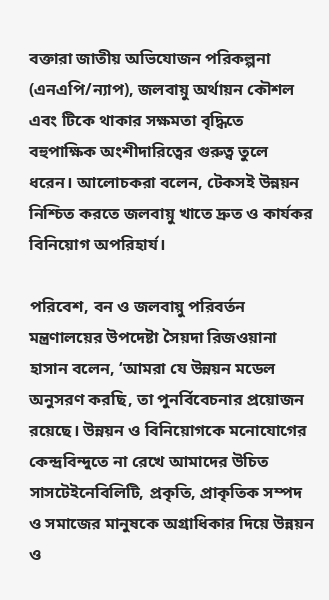বক্তারা জাতীয় অভিযোজন পরিকল্পনা (এনএপি/ন্যাপ), জলবায়ু অর্থায়ন কৌশল এবং টিকে থাকার সক্ষমতা বৃদ্ধিতে বহুপাক্ষিক অংশীদারিত্বের গুরুত্ব তুলে ধরেন। আলোচকরা বলেন, টেকসই উন্নয়ন নিশ্চিত করতে জলবায়ু খাতে দ্রুত ও কার্যকর বিনিয়োগ অপরিহার্য।

পরিবেশ, বন ও জলবায়ু পরিবর্তন মন্ত্রণালয়ের উপদেষ্টা সৈয়দা রিজওয়ানা হাসান বলেন, ‘আমরা যে উন্নয়ন মডেল অনুসরণ করছি, তা পুনর্বিবেচনার প্রয়োজন রয়েছে। উন্নয়ন ও বিনিয়োগকে মনোযোগের কেন্দ্রবিন্দুতে না রেখে আমাদের উচিত সাসটেইনেবিলিটি, প্রকৃতি, প্রাকৃতিক সম্পদ ও সমাজের মানুষকে অগ্রাধিকার দিয়ে উন্নয়ন ও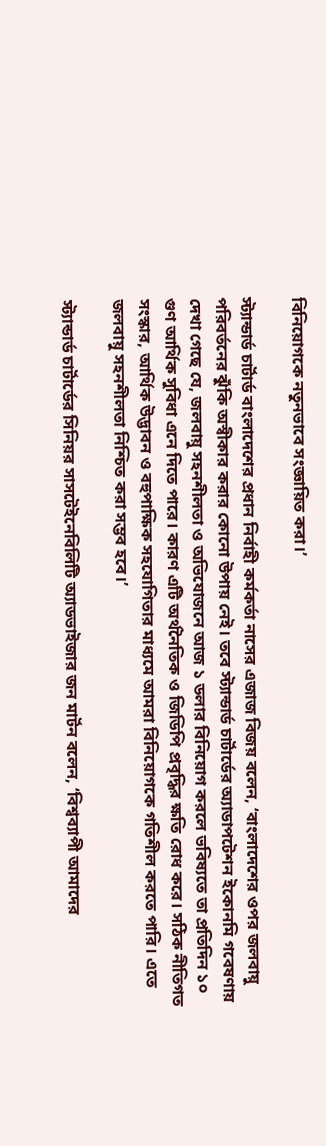বিনিয়োগকে নতুনভাবে সংজ্ঞায়িত করা।’

স্ট্যান্ডার্ড চার্টার্ড বাংলাদেশের প্রধান নির্বাহী কর্মকর্তা নাসের এজাজ বিজয় বলেন, ‘বাংলাদেশের ওপর জলবায়ু পরিবর্তনের ঝুঁকি অস্বীকার করার কোনো উপায় নেই। তবে স্ট্যান্ডার্ড চার্টার্ডের অ্যাডাপটেশন ইকোনমি গবেষণায় দেখা গেছে যে, জলবায়ু সহনশীলতা ও অভিযোজনে আজ ১ ডলার বিনিয়োগ করলে ভবিষ্যতে তা প্রতিদিন ১০ গুণ আর্থিক সুবিধা এনে দিতে পারে। কারণ এটি অর্থনৈতিক ও জিডিপি প্রবৃদ্ধির ক্ষতি রোধ করে। সঠিক নীতিগত সংস্কার, আর্থিক উদ্ভাবন ও বহুপাক্ষিক সহযোগিতার মাধ্যমে আমরা বিনিয়োগকে গতিশীল করতে পারি। এতে জলবায়ু সহনশীলতা নিশ্চিত করা সম্ভব হবে।’

স্ট্যান্ডার্ড চার্টার্ডের সিনিয়র সাসটেইনেবিলিটি অ্যাডভাইজার জন মার্টন বলেন, ‘বিশ্বব্যাপী আমাদের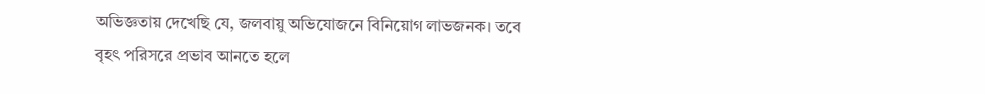অভিজ্ঞতায় দেখেছি যে, জলবায়ু অভিযোজনে বিনিয়োগ লাভজনক। তবে বৃহৎ পরিসরে প্রভাব আনতে হলে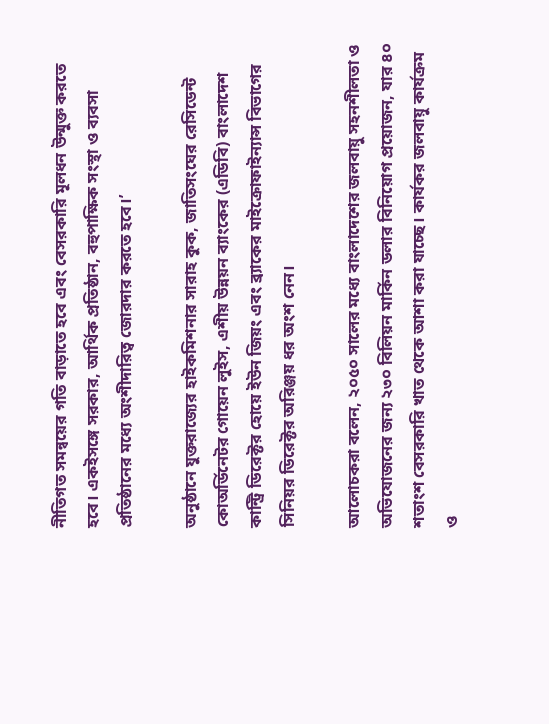নীতিগত সমন্বয়ের গতি বাড়াতে হবে এবং বেসরকারি মূলধন উন্মুক্ত করতে হবে। একইসঙ্গে সরকার, আর্থিক প্রতিষ্ঠান, বহুপাক্ষিক সংস্থা ও ব্যবসা প্রতিষ্ঠানের মধ্যে অংশীদারিত্ব জোরদার করতে হবে।’

অনুষ্ঠানে যুক্তরাজ্যের হাইকমিশনার সারাহ কুক, জাতিসংঘের রেসিডেন্ট কোঅর্ডিনেটর গোয়েন লুইস, এশীয় উন্নয়ন ব্যাংকের (এডিবি) বাংলাদেশ কান্ট্রি ডিরেক্টর হোয়ে ইউন জিয়ং এবং ব্র্যাকের মাইক্রোফাইন্যান্স বিভাগের সিনিয়র ডিরেক্টর অরিঞ্জয় ধর অংশ নেন।

আলোচকরা বলেন, ২০৫০ সালের মধ্যে বাংলাদেশের জলবায়ু সহনশীলতা ও অভিযোজনের জন্য ২৩০ বিলিয়ন মার্কিন ডলার বিনিয়োগ প্রয়োজন, যার ৪০ শতাংশ বেসরকারি খাত থেকে আশা করা যাচ্ছে। কার্যকর জলবায়ু কার্যক্রম ও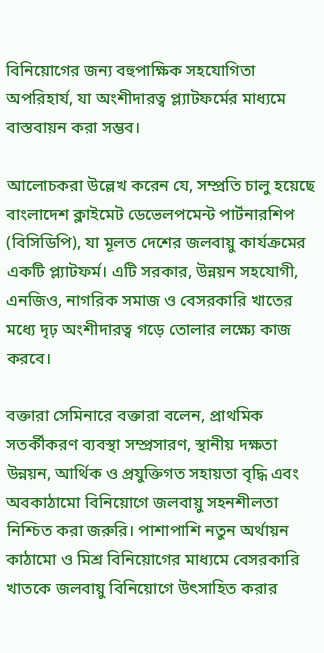বিনিয়োগের জন্য বহুপাক্ষিক সহযোগিতা অপরিহার্য, যা অংশীদারত্ব প্ল্যাটফর্মের মাধ্যমে বাস্তবায়ন করা সম্ভব।

আলোচকরা উল্লেখ করেন যে, সম্প্রতি চালু হয়েছে বাংলাদেশ ক্লাইমেট ডেভেলপমেন্ট পার্টনারশিপ (বিসিডিপি), যা মূলত দেশের জলবায়ু কার্যক্রমের একটি প্ল্যাটফর্ম। এটি সরকার, উন্নয়ন সহযোগী, এনজিও, নাগরিক সমাজ ও বেসরকারি খাতের মধ্যে দৃঢ় অংশীদারত্ব গড়ে তোলার লক্ষ্যে কাজ করবে।

বক্তারা সেমিনারে বক্তারা বলেন, প্রাথমিক সতর্কীকরণ ব্যবস্থা সম্প্রসারণ, স্থানীয় দক্ষতা উন্নয়ন, আর্থিক ও প্রযুক্তিগত সহায়তা বৃদ্ধি এবং অবকাঠামো বিনিয়োগে জলবায়ু সহনশীলতা নিশ্চিত করা জরুরি। পাশাপাশি নতুন অর্থায়ন কাঠামো ও মিশ্র বিনিয়োগের মাধ্যমে বেসরকারি খাতকে জলবায়ু বিনিয়োগে উৎসাহিত করার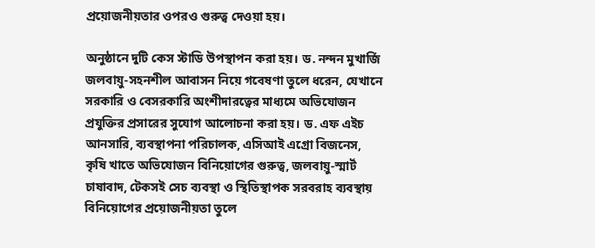প্রয়োজনীয়তার ওপরও গুরুত্ব দেওয়া হয়।

অনুষ্ঠানে দুটি কেস স্টাডি উপস্থাপন করা হয়। ড. নন্দন মুখার্জি জলবায়ু-সহনশীল আবাসন নিয়ে গবেষণা তুলে ধরেন, যেখানে সরকারি ও বেসরকারি অংশীদারত্বের মাধ্যমে অভিযোজন প্রযুক্তির প্রসারের সুযোগ আলোচনা করা হয়। ড. এফ এইচ আনসারি, ব্যবস্থাপনা পরিচালক, এসিআই এগ্রো বিজনেস, কৃষি খাতে অভিযোজন বিনিয়োগের গুরুত্ব, জলবায়ু-স্মার্ট চাষাবাদ, টেকসই সেচ ব্যবস্থা ও স্থিতিস্থাপক সরবরাহ ব্যবস্থায় বিনিয়োগের প্রয়োজনীয়তা তুলে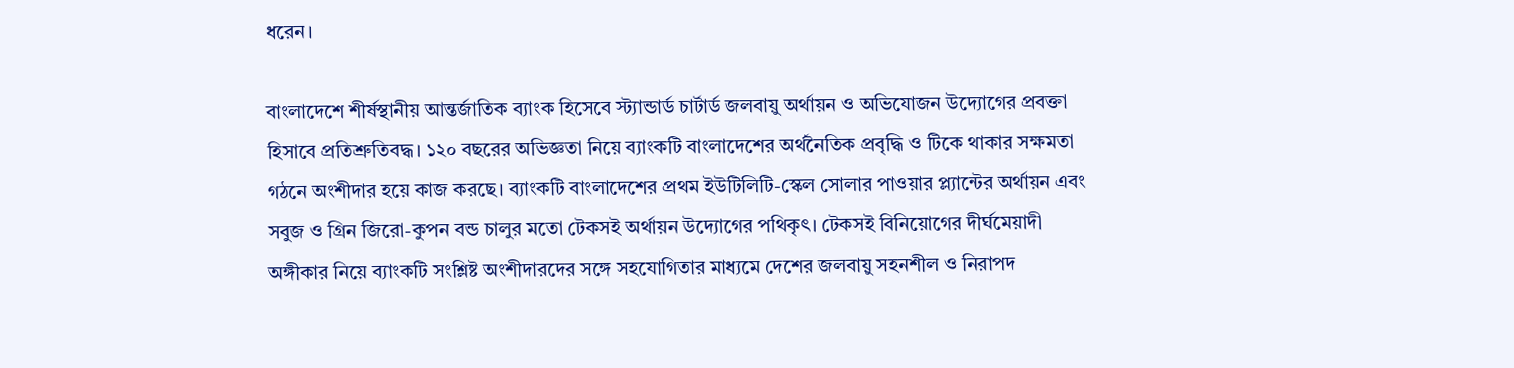ধরেন।

বাংলাদেশে শীর্ষস্থানীয় আন্তর্জাতিক ব্যাংক হিসেবে স্ট্যান্ডার্ড চার্টার্ড জলবায়ু অর্থায়ন ও অভিযোজন উদ্যোগের প্রবক্তা হিসাবে প্রতিশ্রুতিবদ্ধ। ১২০ বছরের অভিজ্ঞতা নিয়ে ব্যাংকটি বাংলাদেশের অর্থনৈতিক প্রবৃদ্ধি ও টিকে থাকার সক্ষমতা গঠনে অংশীদার হয়ে কাজ করছে। ব্যাংকটি বাংলাদেশের প্রথম ইউটিলিটি-স্কেল সোলার পাওয়ার প্ল্যান্টের অর্থায়ন এবং সবুজ ও গ্রিন জিরো-কুপন বন্ড চালুর মতো টেকসই অর্থায়ন উদ্যোগের পথিকৃৎ। টেকসই বিনিয়োগের দীর্ঘমেয়াদী অঙ্গীকার নিয়ে ব্যাংকটি সংশ্লিষ্ট অংশীদারদের সঙ্গে সহযোগিতার মাধ্যমে দেশের জলবায়ু সহনশীল ও নিরাপদ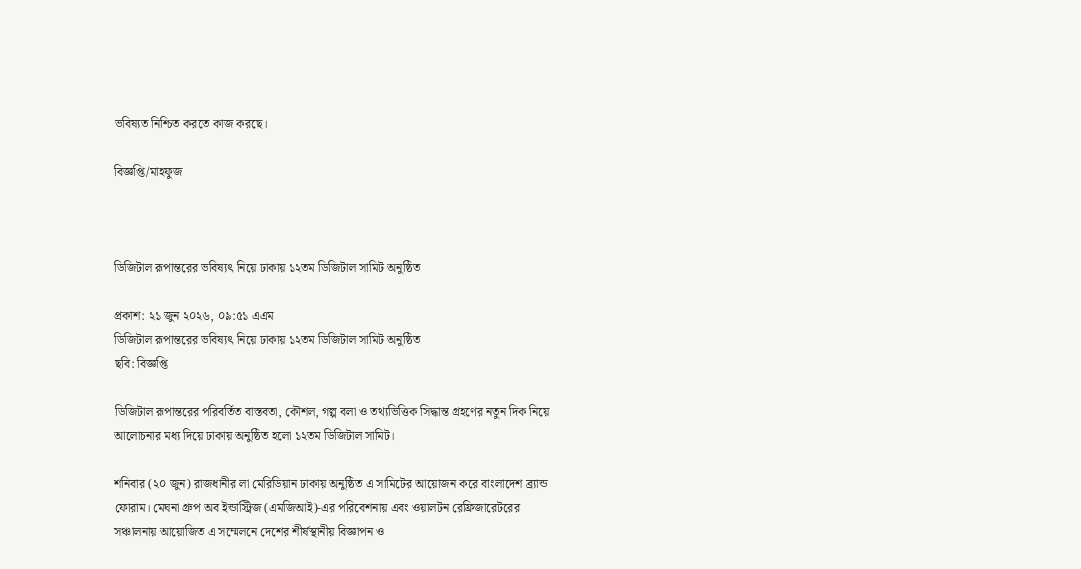ভবিষ্যত নিশ্চিত করতে কাজ করছে।

বিজ্ঞপ্তি/মাহফুজ



ডিজিটাল রূপান্তরের ভবিষ্যৎ নিয়ে ঢাকায় ১২তম ডিজিটাল সামিট অনুষ্ঠিত

প্রকাশ: ২১ জুন ২০২৬, ০৯:৫১ এএম
ডিজিটাল রূপান্তরের ভবিষ্যৎ নিয়ে ঢাকায় ১২তম ডিজিটাল সামিট অনুষ্ঠিত
ছবি: বিজ্ঞপ্তি

ডিজিটাল রূপান্তরের পরিবর্তিত বাস্তবতা, কৌশল, গল্প বলা ও তথ্যভিত্তিক সিদ্ধান্ত গ্রহণের নতুন দিক নিয়ে আলোচনার মধ্য দিয়ে ঢাকায় অনুষ্ঠিত হলো ১২তম ডিজিটাল সামিট।

শনিবার (২০ জুন) রাজধানীর লা মেরিডিয়ান ঢাকায় অনুষ্ঠিত এ সামিটের আয়োজন করে বাংলাদেশ ব্র্যান্ড ফোরাম। মেঘনা গ্রুপ অব ইন্ডাস্ট্রিজ (এমজিআই)-এর পরিবেশনায় এবং ওয়ালটন রেফ্রিজারেটরের সঞ্চালনায় আয়োজিত এ সম্মেলনে দেশের শীর্ষস্থানীয় বিজ্ঞাপন ও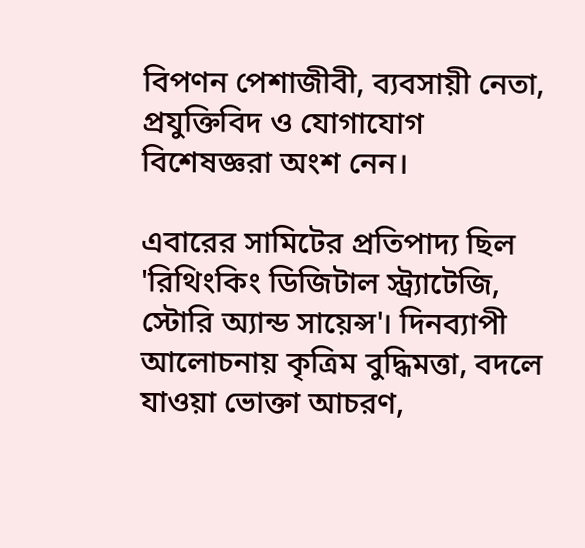বিপণন পেশাজীবী, ব্যবসায়ী নেতা, প্রযুক্তিবিদ ও যোগাযোগ বিশেষজ্ঞরা অংশ নেন।

এবারের সামিটের প্রতিপাদ্য ছিল 'রিথিংকিং ডিজিটাল স্ট্র্যাটেজি, স্টোরি অ্যান্ড সায়েন্স'। দিনব্যাপী আলোচনায় কৃত্রিম বুদ্ধিমত্তা, বদলে যাওয়া ভোক্তা আচরণ,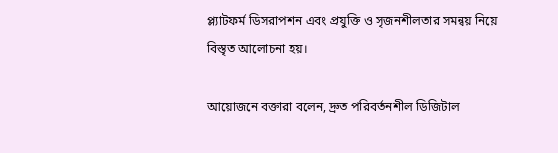প্ল্যাটফর্ম ডিসরাপশন এবং প্রযুক্তি ও সৃজনশীলতার সমন্বয় নিয়ে বিস্তৃত আলোচনা হয়।

আয়োজনে বক্তারা বলেন, দ্রুত পরিবর্তনশীল ডিজিটাল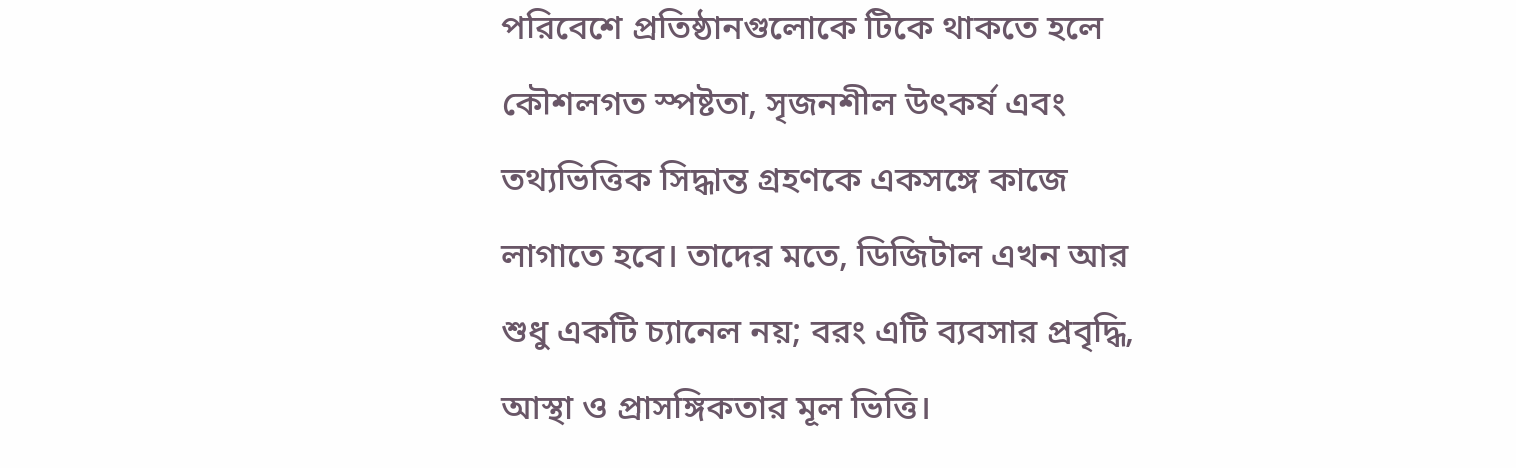পরিবেশে প্রতিষ্ঠানগুলোকে টিকে থাকতে হলে কৌশলগত স্পষ্টতা, সৃজনশীল উৎকর্ষ এবং তথ্যভিত্তিক সিদ্ধান্ত গ্রহণকে একসঙ্গে কাজে লাগাতে হবে। তাদের মতে, ডিজিটাল এখন আর শুধু একটি চ্যানেল নয়; বরং এটি ব্যবসার প্রবৃদ্ধি, আস্থা ও প্রাসঙ্গিকতার মূল ভিত্তি।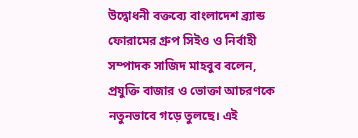উদ্বোধনী বক্তব্যে বাংলাদেশ ব্র্যান্ড ফোরামের গ্রুপ সিইও ও নির্বাহী সম্পাদক সাজিদ মাহবুব বলেন, প্রযুক্তি বাজার ও ভোক্তা আচরণকে নতুনভাবে গড়ে তুলছে। এই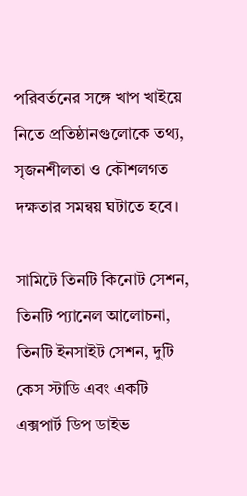পরিবর্তনের সঙ্গে খাপ খাইয়ে নিতে প্রতিষ্ঠানগুলোকে তথ্য, সৃজনশীলতা ও কৌশলগত দক্ষতার সমন্বয় ঘটাতে হবে।

সামিটে তিনটি কিনোট সেশন, তিনটি প্যানেল আলোচনা, তিনটি ইনসাইট সেশন, দুটি কেস স্টাডি এবং একটি এক্সপার্ট ডিপ ডাইভ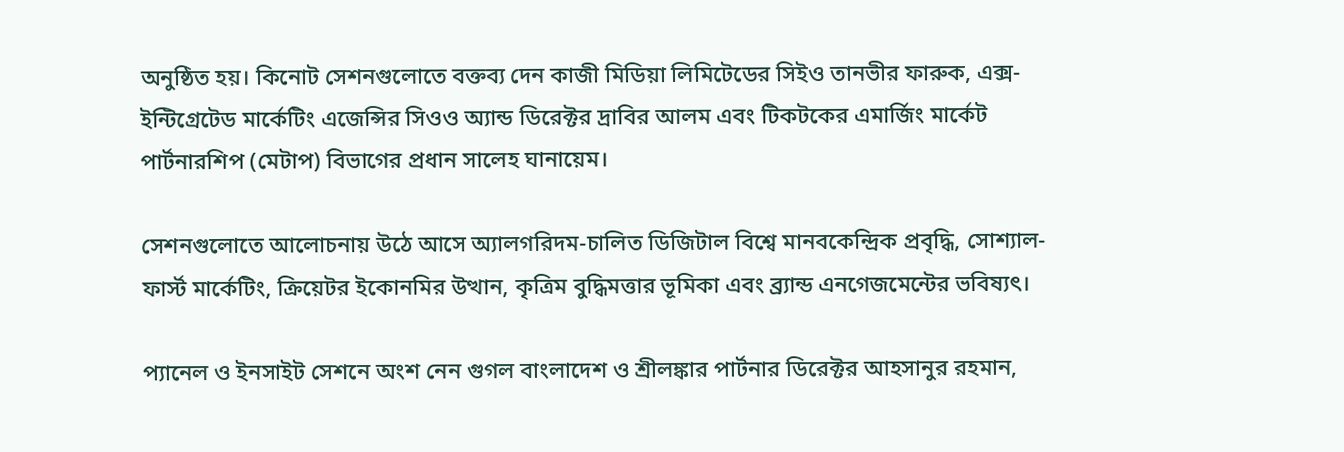অনুষ্ঠিত হয়। কিনোট সেশনগুলোতে বক্তব্য দেন কাজী মিডিয়া লিমিটেডের সিইও তানভীর ফারুক, এক্স-ইন্টিগ্রেটেড মার্কেটিং এজেন্সির সিওও অ্যান্ড ডিরেক্টর দ্রাবির আলম এবং টিকটকের এমার্জিং মার্কেট পার্টনারশিপ (মেটাপ) বিভাগের প্রধান সালেহ ঘানায়েম।

সেশনগুলোতে আলোচনায় উঠে আসে অ্যালগরিদম-চালিত ডিজিটাল বিশ্বে মানবকেন্দ্রিক প্রবৃদ্ধি, সোশ্যাল-ফার্স্ট মার্কেটিং, ক্রিয়েটর ইকোনমির উত্থান, কৃত্রিম বুদ্ধিমত্তার ভূমিকা এবং ব্র্যান্ড এনগেজমেন্টের ভবিষ্যৎ।

প্যানেল ও ইনসাইট সেশনে অংশ নেন গুগল বাংলাদেশ ও শ্রীলঙ্কার পার্টনার ডিরেক্টর আহসানুর রহমান,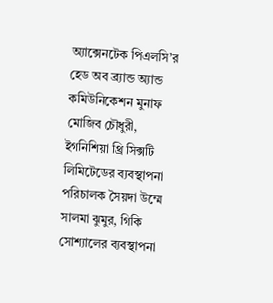অ্যাক্সেনটেক পিএলসি’র হেড অব ব্র্যান্ড অ্যান্ড কমিউনিকেশন মুনাফ মোজিব চৌধুরী, ইগনিশিয়া থ্রি সিক্সটি লিমিটেডের ব্যবস্থাপনা পরিচালক সৈয়দা উম্মে সালমা ঝুমুর, গিকি সোশ্যালের ব্যবস্থাপনা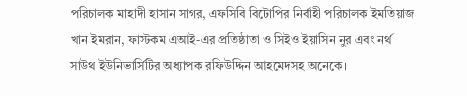পরিচালক মাহাদী হাসান সাগর, এফসিবি বিটোপির নির্বাহী পরিচালক ইমতিয়াজ খান ইমরান, ফাস্টকম এআই-এর প্রতিষ্ঠাতা ও সিইও ইয়াসিন নুর এবং নর্থ সাউথ ইউনিভার্সিটির অধ্যাপক রফিউদ্দিন আহমেদসহ অনেকে।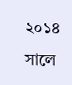২০১৪ সালে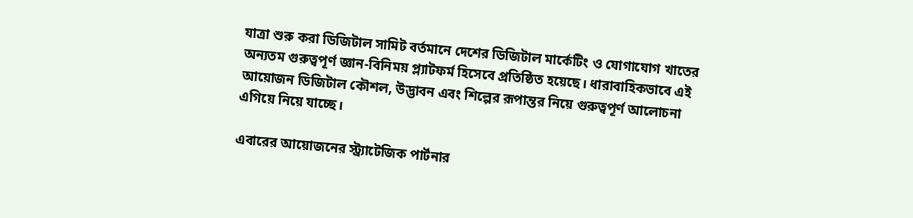যাত্রা শুরু করা ডিজিটাল সামিট বর্তমানে দেশের ডিজিটাল মার্কেটিং ও যোগাযোগ খাতের অন্যতম গুরুত্বপূর্ণ জ্ঞান-বিনিময় প্ল্যাটফর্ম হিসেবে প্রতিষ্ঠিত হয়েছে। ধারাবাহিকভাবে এই আয়োজন ডিজিটাল কৌশল, উদ্ভাবন এবং শিল্পের রূপান্তর নিয়ে গুরুত্বপূর্ণ আলোচনা এগিয়ে নিয়ে যাচ্ছে।

এবারের আয়োজনের স্ট্র্যাটেজিক পার্টনার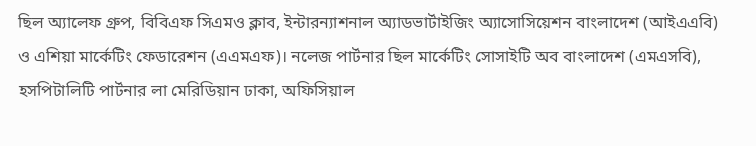ছিল অ্যালেফ গ্রুপ, বিবিএফ সিএমও ক্লাব, ইন্টারন্যাশনাল অ্যাডভার্টাইজিং অ্যাসোসিয়েশন বাংলাদেশ (আইএএবি) ও এশিয়া মার্কেটিং ফেডারেশন (এএমএফ)। নলেজ পার্টনার ছিল মার্কেটিং সোসাইটি অব বাংলাদেশ (এমএসবি), হসপিটালিটি পার্টনার লা মেরিডিয়ান ঢাকা, অফিসিয়াল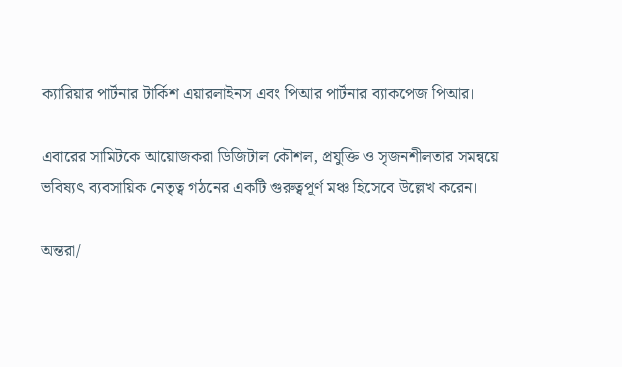ক্যারিয়ার পার্টনার টার্কিশ এয়ারলাইনস এবং পিআর পার্টনার ব্যাকপেজ পিআর।

এবারের সামিটকে আয়োজকরা ডিজিটাল কৌশল, প্রযুক্তি ও সৃজনশীলতার সমন্বয়ে ভবিষ্যৎ ব্যবসায়িক নেতৃত্ব গঠনের একটি গুরুত্বপূর্ণ মঞ্চ হিসেবে উল্লেখ করেন।

অন্তরা/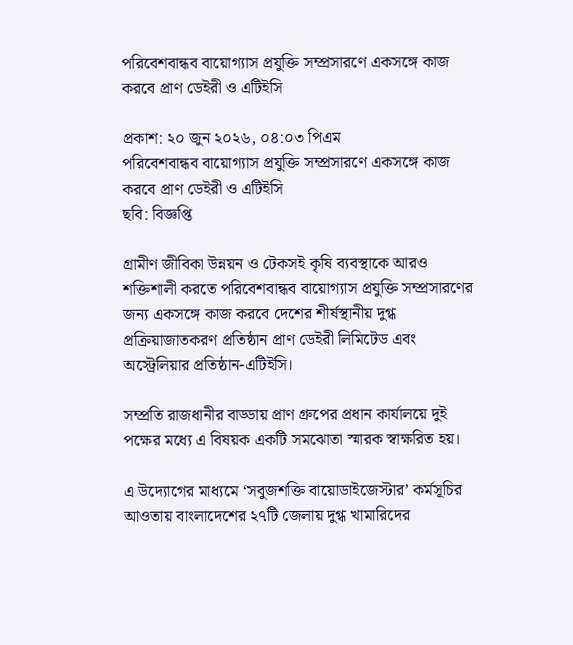পরিবেশবান্ধব বায়োগ্যাস প্রযুক্তি সম্প্রসারণে একসঙ্গে কাজ করবে প্রাণ ডেইরী ও এটিইসি

প্রকাশ: ২০ জুন ২০২৬, ০৪:০৩ পিএম
পরিবেশবান্ধব বায়োগ্যাস প্রযুক্তি সম্প্রসারণে একসঙ্গে কাজ করবে প্রাণ ডেইরী ও এটিইসি
ছবি: বিজ্ঞপ্তি

গ্রামীণ জীবিকা উন্নয়ন ও টেকসই কৃষি ব্যবস্থাকে আরও শক্তিশালী করতে পরিবেশবান্ধব বায়োগ্যাস প্রযুক্তি সম্প্রসারণের জন্য একসঙ্গে কাজ করবে দেশের শীর্ষস্থানীয় দুগ্ধ প্রক্রিয়াজাতকরণ প্রতিষ্ঠান প্রাণ ডেইরী লিমিটেড এবং অস্ট্রেলিয়ার প্রতিষ্ঠান-এটিইসি।

সম্প্রতি রাজধানীর বাড্ডায় প্রাণ গ্রুপের প্রধান কার্যালয়ে দুই পক্ষের মধ্যে এ বিষয়ক একটি সমঝোতা স্মারক স্বাক্ষরিত হয়।

এ উদ্যোগের মাধ্যমে ‘সবুজশক্তি বায়োডাইজেস্টার’ কর্মসূচির আওতায় বাংলাদেশের ২৭টি জেলায় দুগ্ধ খামারিদের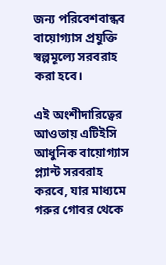জন্য পরিবেশবান্ধব বায়োগ্যাস প্রযুক্তি স্বল্পমূল্যে সরবরাহ করা হবে।

এই অংশীদারিত্বের আওতায় এটিইসি আধুনিক বায়োগ্যাস প্ল্যান্ট সরবরাহ করবে, যার মাধ্যমে গরুর গোবর থেকে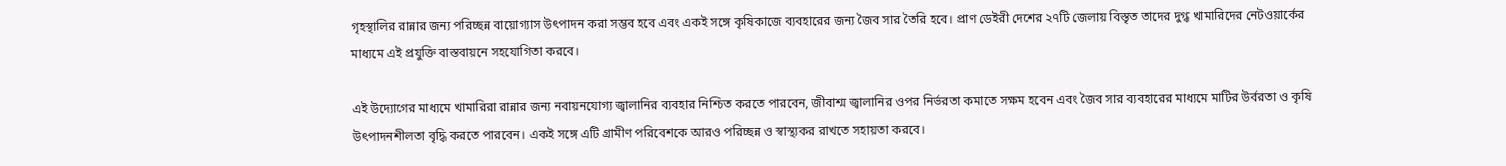গৃহস্থালির রান্নার জন্য পরিচ্ছন্ন বায়োগ্যাস উৎপাদন করা সম্ভব হবে এবং একই সঙ্গে কৃষিকাজে ব্যবহারের জন্য জৈব সার তৈরি হবে। প্রাণ ডেইরী দেশের ২৭টি জেলায় বিস্তৃত তাদের দুগ্ধ খামারিদের নেটওয়ার্কের মাধ্যমে এই প্রযুক্তি বাস্তবায়নে সহযোগিতা করবে।

এই উদ্যোগের মাধ্যমে খামারিরা রান্নার জন্য নবায়নযোগ্য জ্বালানির ব্যবহার নিশ্চিত করতে পারবেন, জীবাশ্ম জ্বালানির ওপর নির্ভরতা কমাতে সক্ষম হবেন এবং জৈব সার ব্যবহারের মাধ্যমে মাটির উর্বরতা ও কৃষি উৎপাদনশীলতা বৃদ্ধি করতে পারবেন। একই সঙ্গে এটি গ্রামীণ পরিবেশকে আরও পরিচ্ছন্ন ও স্বাস্থ্যকর রাখতে সহায়তা করবে।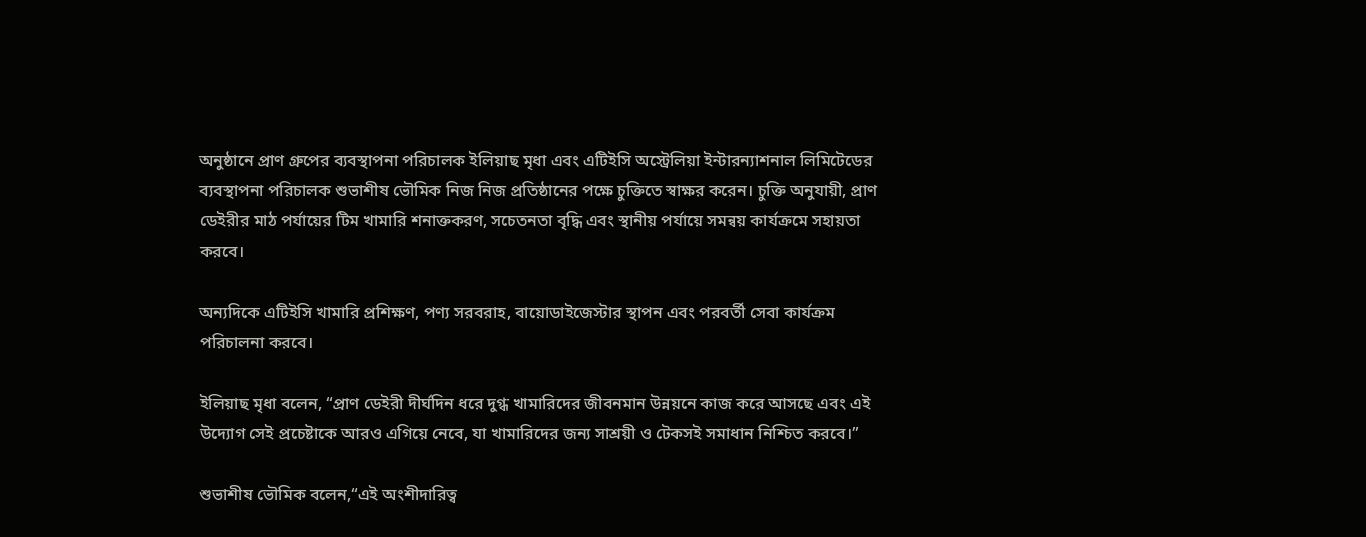অনুষ্ঠানে প্রাণ গ্রুপের ব্যবস্থাপনা পরিচালক ইলিয়াছ মৃধা এবং এটিইসি অস্ট্রেলিয়া ইন্টারন্যাশনাল লিমিটেডের ব্যবস্থাপনা পরিচালক শুভাশীষ ভৌমিক নিজ নিজ প্রতিষ্ঠানের পক্ষে চুক্তিতে স্বাক্ষর করেন। চুক্তি অনুযায়ী, প্রাণ ডেইরীর মাঠ পর্যায়ের টিম খামারি শনাক্তকরণ, সচেতনতা বৃদ্ধি এবং স্থানীয় পর্যায়ে সমন্বয় কার্যক্রমে সহায়তা করবে।

অন্যদিকে এটিইসি খামারি প্রশিক্ষণ, পণ্য সরবরাহ, বায়োডাইজেস্টার স্থাপন এবং পরবর্তী সেবা কার্যক্রম পরিচালনা করবে।

ইলিয়াছ মৃধা বলেন, “প্রাণ ডেইরী দীর্ঘদিন ধরে দুগ্ধ খামারিদের জীবনমান উন্নয়নে কাজ করে আসছে এবং এই উদ্যোগ সেই প্রচেষ্টাকে আরও এগিয়ে নেবে, যা খামারিদের জন্য সাশ্রয়ী ও টেকসই সমাধান নিশ্চিত করবে।”

শুভাশীষ ভৌমিক বলেন,“এই অংশীদারিত্ব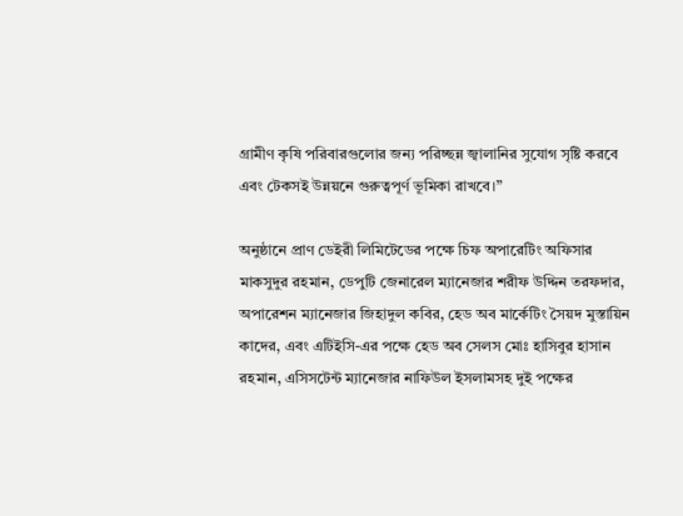গ্রামীণ কৃষি পরিবারগুলোর জন্য পরিচ্ছন্ন জ্বালানির সুযোগ সৃষ্টি করবে এবং টেকসই উন্নয়নে গুরুত্বপূর্ণ ভূমিকা রাখবে।”

অনুষ্ঠানে প্রাণ ডেইরী লিমিটেডের পক্ষে চিফ অপারেটিং অফিসার মাকসুদুর রহমান, ডেপুটি জেনারেল ম্যানেজার শরীফ উদ্দিন তরফদার, অপারেশন ম্যানেজার জিহাদুল কবির, হেড অব মার্কেটিং সৈয়দ মুস্তায়িন কাদের, এবং এটিইসি-এর পক্ষে হেড অব সেলস মোঃ হাসিবুর হাসান রহমান, এসিসটেন্ট ম্যানেজার নাফিউল ইসলামসহ দুই পক্ষের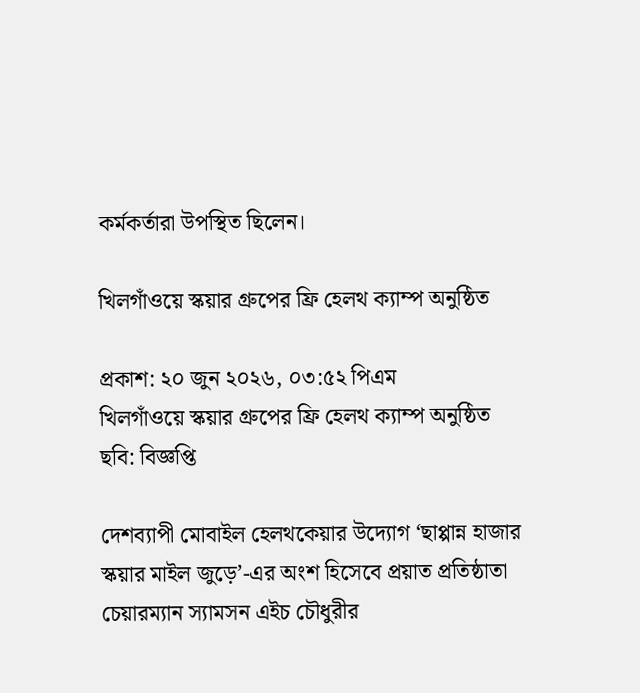কর্মকর্তারা উপস্থিত ছিলেন।

খিলগাঁওয়ে স্কয়ার গ্রুপের ফ্রি হেলথ ক্যাম্প অনুষ্ঠিত

প্রকাশ: ২০ জুন ২০২৬, ০৩:৫২ পিএম
খিলগাঁওয়ে স্কয়ার গ্রুপের ফ্রি হেলথ ক্যাম্প অনুষ্ঠিত
ছবি: বিজ্ঞপ্তি

দেশব্যাপী মোবাইল হেলথকেয়ার উদ্যোগ ‘ছাপ্পান্ন হাজার স্কয়ার মাইল জুড়ে’-এর অংশ হিসেবে প্রয়াত প্রতিষ্ঠাতা চেয়ারম্যান স্যামসন এইচ চৌধুরীর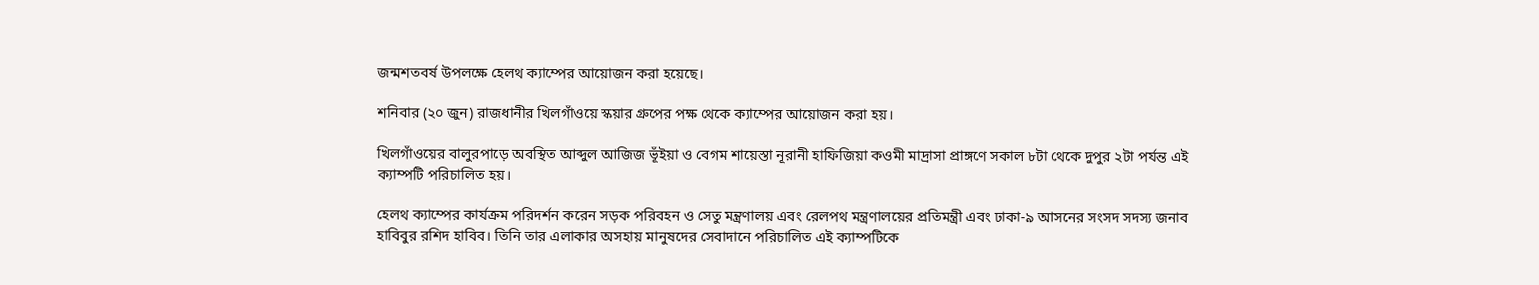জন্মশতবর্ষ উপলক্ষে হেলথ ক্যাম্পের আয়োজন করা হয়েছে।

শনিবার (২০ জুন) রাজধানীর খিলগাঁওয়ে স্কয়ার গ্রুপের পক্ষ থেকে ক্যাম্পের আয়োজন করা হয়।

খিলগাঁওয়ের বালুরপাড়ে অবস্থিত আব্দুল আজিজ ভূঁইয়া ও বেগম শায়েস্তা নূরানী হাফিজিয়া কওমী মাদ্রাসা প্রাঙ্গণে সকাল ৮টা থেকে দুপুর ২টা পর্যন্ত এই ক্যাম্পটি পরিচালিত হয়।

হেলথ ক্যাম্পের কার্যক্রম পরিদর্শন করেন সড়ক পরিবহন ও সেতু মন্ত্রণালয় এবং রেলপথ মন্ত্রণালয়ের প্রতিমন্ত্রী এবং ঢাকা-৯ আসনের সংসদ সদস্য জনাব হাবিবুর রশিদ হাবিব। তিনি তার এলাকার অসহায় মানুষদের সেবাদানে পরিচালিত এই ক্যাম্পটিকে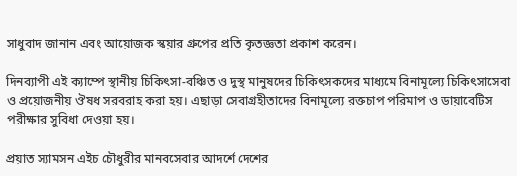সাধুবাদ জানান এবং আয়োজক স্কয়ার গ্রুপের প্রতি কৃতজ্ঞতা প্রকাশ করেন।

দিনব্যাপী এই ক্যাম্পে স্থানীয় চিকিৎসা-বঞ্চিত ও দুস্থ মানুষদের চিকিৎসকদের মাধ্যমে বিনামূল্যে চিকিৎসাসেবা ও প্রয়োজনীয় ঔষধ সরবরাহ করা হয়। এছাড়া সেবাগ্রহীতাদের বিনামূল্যে রক্তচাপ পরিমাপ ও ডায়াবেটিস পরীক্ষার সুবিধা দেওয়া হয়।

প্রয়াত স্যামসন এইচ চৌধুরীর মানবসেবার আদর্শে দেশের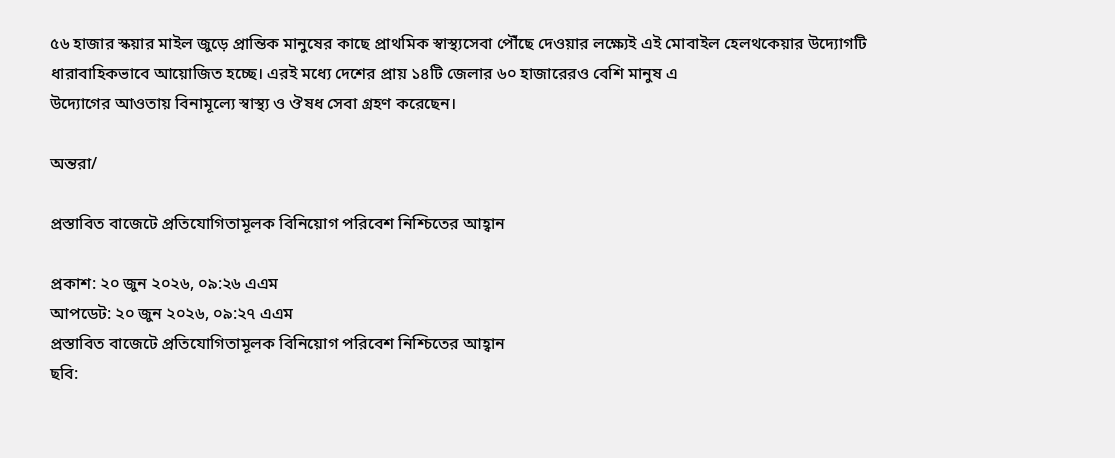৫৬ হাজার স্কয়ার মাইল জুড়ে প্রান্তিক মানুষের কাছে প্রাথমিক স্বাস্থ্যসেবা পৌঁছে দেওয়ার লক্ষ্যেই এই মোবাইল হেলথকেয়ার উদ্যোগটি ধারাবাহিকভাবে আয়োজিত হচ্ছে। এরই মধ্যে দেশের প্রায় ১৪টি জেলার ৬০ হাজারেরও বেশি মানুষ এ
উদ্যোগের আওতায় বিনামূল্যে স্বাস্থ্য ও ঔষধ সেবা গ্রহণ করেছেন।

অন্তরা/

প্রস্তাবিত বাজেটে প্রতিযোগিতামূলক বিনিয়োগ পরিবেশ নিশ্চিতের আহ্বান

প্রকাশ: ২০ জুন ২০২৬, ০৯:২৬ এএম
আপডেট: ২০ জুন ২০২৬, ০৯:২৭ এএম
প্রস্তাবিত বাজেটে প্রতিযোগিতামূলক বিনিয়োগ পরিবেশ নিশ্চিতের আহ্বান
ছবি: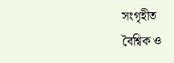সংগৃহীত
বৈশ্বিক ও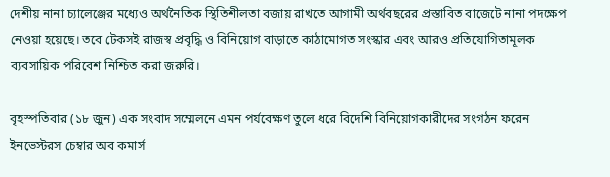দেশীয় নানা চ্যালেঞ্জের মধ্যেও অর্থনৈতিক স্থিতিশীলতা বজায় রাখতে আগামী অর্থবছরের প্রস্তাবিত বাজেটে নানা পদক্ষেপ নেওয়া হয়েছে। তবে টেকসই রাজস্ব প্রবৃদ্ধি ও বিনিয়োগ বাড়াতে কাঠামোগত সংস্কার এবং আরও প্রতিযোগিতামূলক ব্যবসায়িক পরিবেশ নিশ্চিত করা জরুরি।

বৃহস্পতিবার (১৮ জুন) এক সংবাদ সম্মেলনে এমন পর্যবেক্ষণ তুলে ধরে বিদেশি বিনিয়োগকারীদের সংগঠন ফরেন ইনভেস্টরস চেম্বার অব কমার্স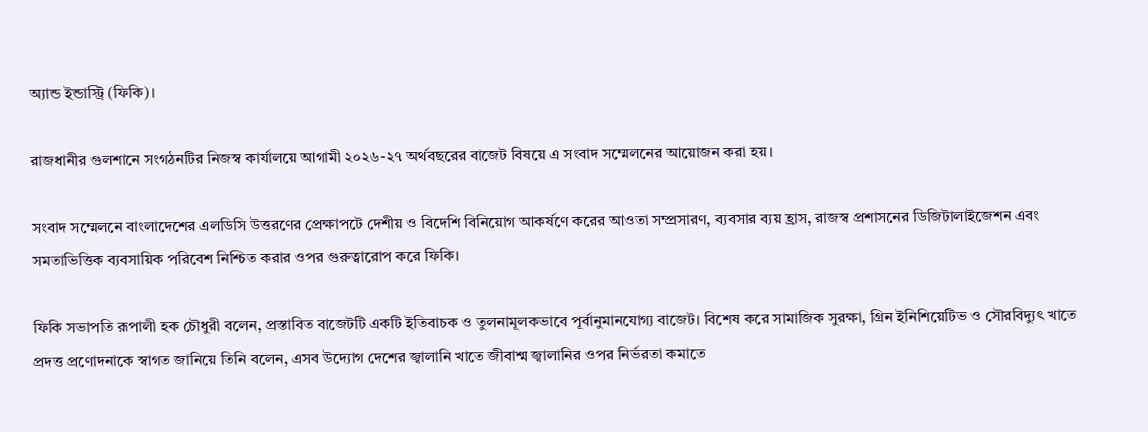অ্যান্ড ইন্ডাস্ট্রি (ফিকি)।

রাজধানীর গুলশানে সংগঠনটির নিজস্ব কার্যালয়ে আগামী ২০২৬-২৭ অর্থবছরের বাজেট বিষয়ে এ সংবাদ সম্মেলনের আয়োজন করা হয়।

সংবাদ সম্মেলনে বাংলাদেশের এলডিসি উত্তরণের প্রেক্ষাপটে দেশীয় ও বিদেশি বিনিয়োগ আকর্ষণে করের আওতা সম্প্রসারণ, ব্যবসার ব্যয় হ্রাস, রাজস্ব প্রশাসনের ডিজিটালাইজেশন এবং সমতাভিত্তিক ব্যবসায়িক পরিবেশ নিশ্চিত করার ওপর গুরুত্বারোপ করে ফিকি।

ফিকি সভাপতি রূপালী হক চৌধুরী বলেন, প্রস্তাবিত বাজেটটি একটি ইতিবাচক ও তুলনামূলকভাবে পূর্বানুমানযোগ্য বাজেট। বিশেষ করে সামাজিক সুরক্ষা, গ্রিন ইনিশিয়েটিভ ও সৌরবিদ্যুৎ খাতে প্রদত্ত প্রণোদনাকে স্বাগত জানিয়ে তিনি বলেন, এসব উদ্যোগ দেশের জ্বালানি খাতে জীবাশ্ম জ্বালানির ওপর নির্ভরতা কমাতে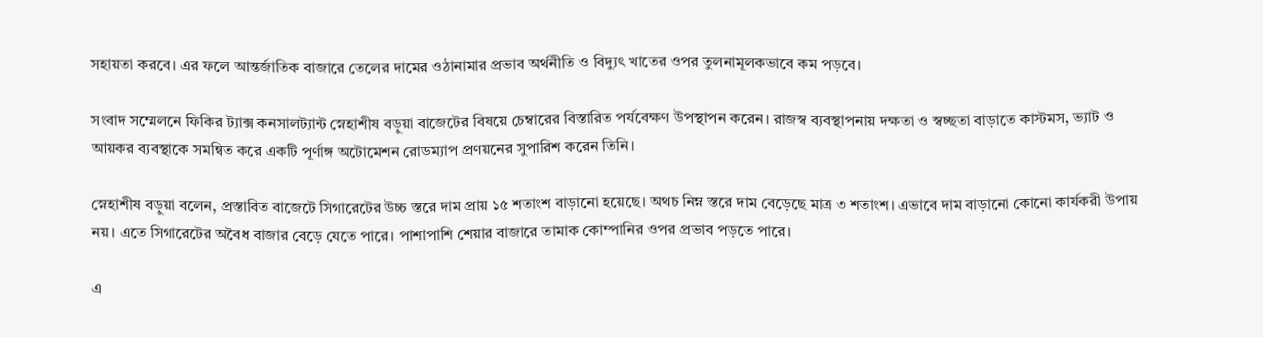সহায়তা করবে। এর ফলে আন্তর্জাতিক বাজারে তেলের দামের ওঠানামার প্রভাব অর্থনীতি ও বিদ্যুৎ খাতের ওপর তুলনামূলকভাবে কম পড়বে।

সংবাদ সম্মেলনে ফিকির ট্যাক্স কনসালট্যান্ট স্নেহাশীষ বড়ুয়া বাজেটের বিষয়ে চেম্বারের বিস্তারিত পর্যবেক্ষণ উপস্থাপন করেন। রাজস্ব ব্যবস্থাপনায় দক্ষতা ও স্বচ্ছতা বাড়াতে কাস্টমস, ভ্যাট ও আয়কর ব্যবস্থাকে সমন্বিত করে একটি পূর্ণাঙ্গ অটোমেশন রোডম্যাপ প্রণয়নের সুপারিশ করেন তিনি।

স্নেহাশীষ বড়ুয়া বলেন, প্রস্তাবিত বাজেটে সিগারেটের উচ্চ স্তরে দাম প্রায় ১৫ শতাংশ বাড়ানো হয়েছে। অথচ নিম্ন স্তরে দাম বেড়েছে মাত্র ৩ শতাংশ। এভাবে দাম বাড়ানো কোনো কার্যকরী উপায় নয়। এতে সিগারেটের অবৈধ বাজার বেড়ে যেতে পারে। পাশাপাশি শেয়ার বাজারে তামাক কোম্পানির ওপর প্রভাব পড়তে পারে।

এ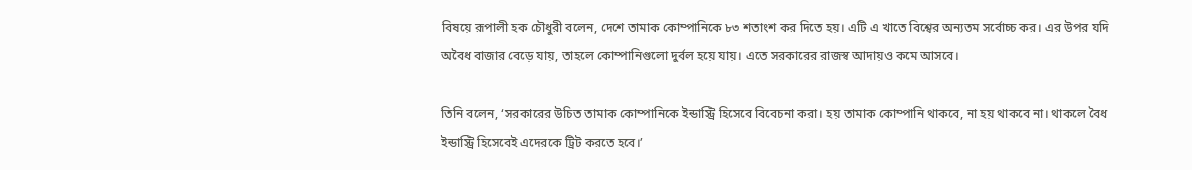বিষয়ে রূপালী হক চৌধুরী বলেন, দেশে তামাক কোম্পানিকে ৮৩ শতাংশ কর দিতে হয়। এটি এ খাতে বিশ্বের অন্যতম সর্বোচ্চ কর। এর উপর যদি অবৈধ বাজার বেড়ে যায়, তাহলে কোম্পানিগুলো দুর্বল হয়ে যায়। এতে সরকারের রাজস্ব আদায়ও কমে আসবে।

তিনি বলেন, ‘সরকারের উচিত তামাক কোম্পানিকে ইন্ডাস্ট্রি হিসেবে বিবেচনা করা। হয় তামাক কোম্পানি থাকবে, না হয় থাকবে না। থাকলে বৈধ ইন্ডাস্ট্রি হিসেবেই এদেরকে ট্রিট করতে হবে।’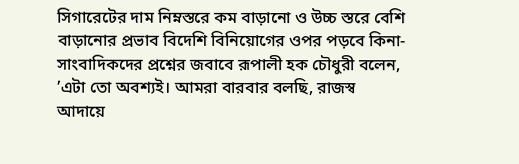সিগারেটের দাম নিম্নস্তরে কম বাড়ানো ও উচ্চ স্তরে বেশি বাড়ানোর প্রভাব বিদেশি বিনিয়োগের ওপর পড়বে কিনা- সাংবাদিকদের প্রশ্নের জবাবে রূপালী হক চৌধুরী বলেন, ’এটা তো অবশ্যই। আমরা বারবার বলছি, রাজস্ব আদায়ে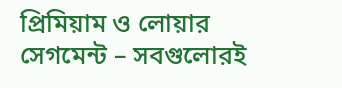প্রিমিয়াম ও লোয়ার সেগমেন্ট – সবগুলোরই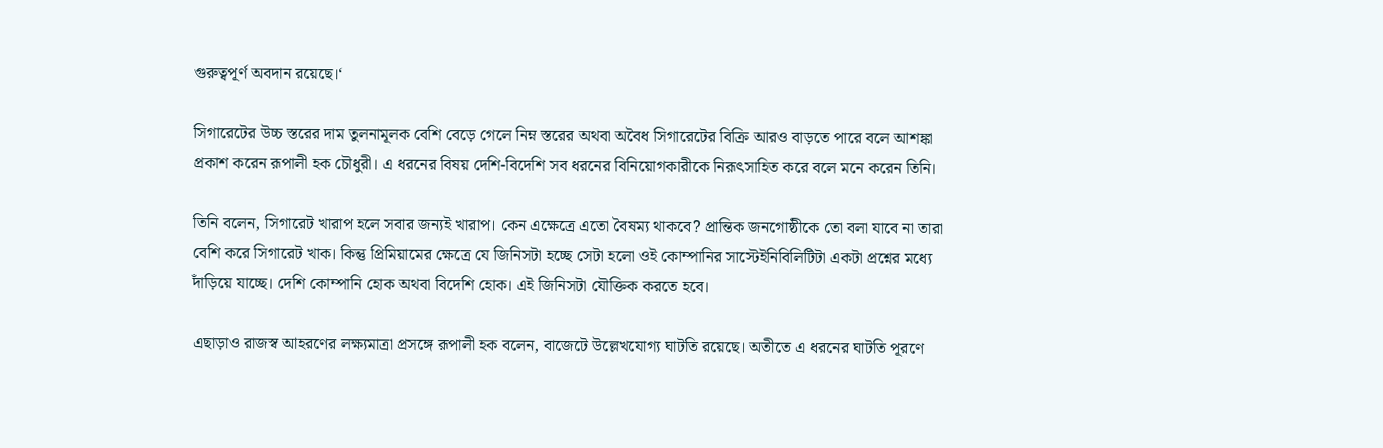গুরুত্বপূর্ণ অবদান রয়েছে।‘

সিগারেটের উচ্চ স্তরের দাম তুলনামূলক বেশি বেড়ে গেলে নিম্ন স্তরের অথবা অবৈধ সিগারেটের বিক্রি আরও বাড়তে পারে বলে আশঙ্কা প্রকাশ করেন রূপালী হক চৌধুরী। এ ধরনের বিষয় দেশি-বিদেশি সব ধরনের বিনিয়োগকারীকে নিরূৎসাহিত করে বলে মনে করেন তিনি।

তিনি বলেন, সিগারেট খারাপ হলে সবার জন্যই খারাপ। কেন এক্ষেত্রে এতো বৈষম্য থাকবে? প্রান্তিক জনগোষ্ঠীকে তো বলা যাবে না তারা বেশি করে সিগারেট খাক। কিন্তু প্রিমিয়ামের ক্ষেত্রে যে জিনিসটা হচ্ছে সেটা হলো ওই কোম্পানির সাস্টেইনিবিলিটিটা একটা প্রশ্নের মধ্যে দাঁড়িয়ে যাচ্ছে। দেশি কোম্পানি হোক অথবা বিদেশি হোক। এই জিনিসটা যৌক্তিক করতে হবে।

এছাড়াও রাজস্ব আহরণের লক্ষ্যমাত্রা প্রসঙ্গে রূপালী হক বলেন, বাজেটে উল্লেখযোগ্য ঘাটতি রয়েছে। অতীতে এ ধরনের ঘাটতি পূরণে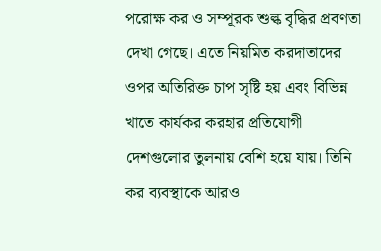পরোক্ষ কর ও সম্পূরক শুল্ক বৃদ্ধির প্রবণতা দেখা গেছে। এতে নিয়মিত করদাতাদের ওপর অতিরিক্ত চাপ সৃষ্টি হয় এবং বিভিন্ন খাতে কার্যকর করহার প্রতিযোগী দেশগুলোর তুলনায় বেশি হয়ে যায়। তিনি কর ব্যবস্থাকে আরও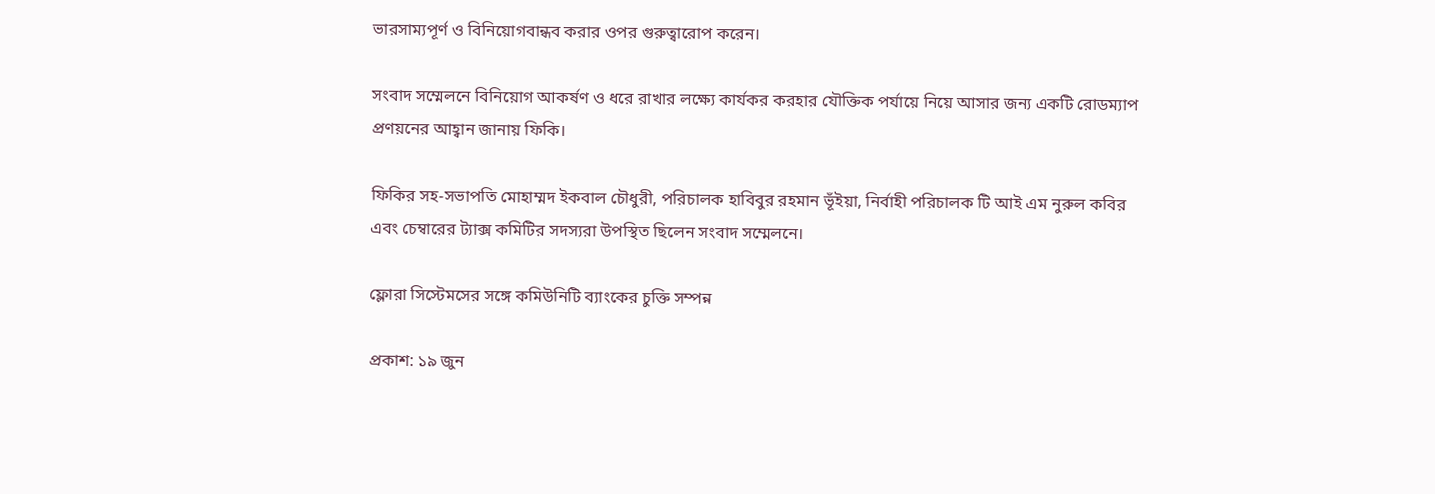ভারসাম্যপূর্ণ ও বিনিয়োগবান্ধব করার ওপর গুরুত্বারোপ করেন।

সংবাদ সম্মেলনে বিনিয়োগ আকর্ষণ ও ধরে রাখার লক্ষ্যে কার্যকর করহার যৌক্তিক পর্যায়ে নিয়ে আসার জন্য একটি রোডম্যাপ প্রণয়নের আহ্বান জানায় ফিকি।

ফিকির সহ-সভাপতি মোহাম্মদ ইকবাল চৌধুরী, পরিচালক হাবিবুর রহমান ভূঁইয়া, নির্বাহী পরিচালক টি আই এম নুরুল কবির এবং চেম্বারের ট্যাক্স কমিটির সদস্যরা উপস্থিত ছিলেন সংবাদ সম্মেলনে।

ফ্লোরা সিস্টেমসের সঙ্গে কমিউনিটি ব্যাংকের চুক্তি সম্পন্ন

প্রকাশ: ১৯ জুন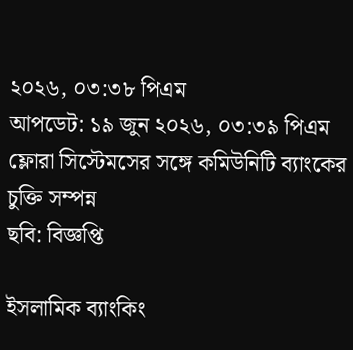২০২৬, ০৩:৩৮ পিএম
আপডেট: ১৯ জুন ২০২৬, ০৩:৩৯ পিএম
ফ্লোরা সিস্টেমসের সঙ্গে কমিউনিটি ব্যাংকের চুক্তি সম্পন্ন
ছবি: বিজ্ঞপ্তি

ইসলামিক ব্যাংকিং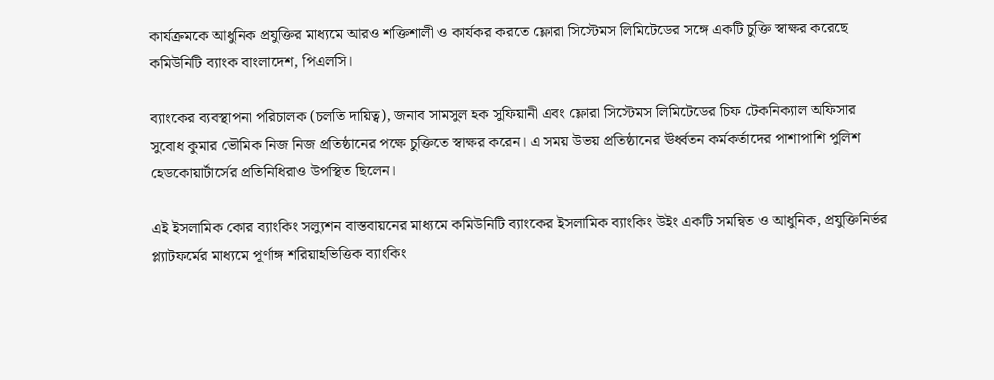কার্যক্রমকে আধুনিক প্রযুক্তির মাধ্যমে আরও শক্তিশালী ও কার্যকর করতে ফ্লোরা সিস্টেমস লিমিটেডের সঙ্গে একটি চুক্তি স্বাক্ষর করেছে কমিউনিটি ব্যাংক বাংলাদেশ, পিএলসি।

ব্যাংকের ব্যবস্থাপনা পরিচালক (চলতি দায়িত্ব), জনাব সামসুল হক সুফিয়ানী এবং ফ্লোরা সিস্টেমস লিমিটেডের চিফ টেকনিক্যাল অফিসার সুবোধ কুমার ভৌমিক নিজ নিজ প্রতিষ্ঠানের পক্ষে চুক্তিতে স্বাক্ষর করেন। এ সময় উভয় প্রতিষ্ঠানের ঊর্ধ্বতন কর্মকর্তাদের পাশাপাশি পুলিশ হেডকোয়ার্টার্সের প্রতিনিধিরাও উপস্থিত ছিলেন।

এই ইসলামিক কোর ব্যাংকিং সল্যুশন বাস্তবায়নের মাধ্যমে কমিউনিটি ব্যাংকের ইসলামিক ব্যাংকিং উইং একটি সমন্বিত ও আধুনিক, প্রযুক্তিনির্ভর প্ল্যাটফর্মের মাধ্যমে পূর্ণাঙ্গ শরিয়াহভিত্তিক ব্যাংকিং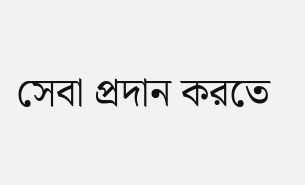সেবা প্রদান করতে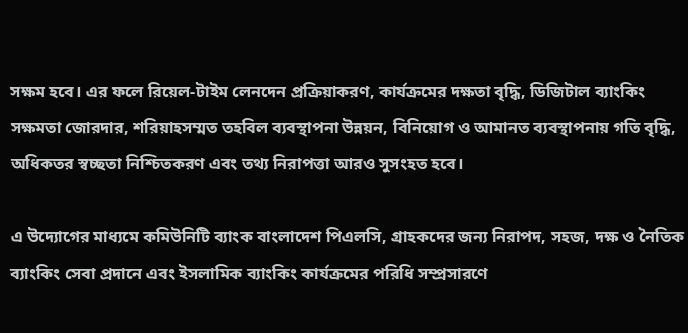সক্ষম হবে। এর ফলে রিয়েল-টাইম লেনদেন প্রক্রিয়াকরণ, কার্যক্রমের দক্ষতা বৃদ্ধি, ডিজিটাল ব্যাংকিং সক্ষমতা জোরদার, শরিয়াহসম্মত তহবিল ব্যবস্থাপনা উন্নয়ন, বিনিয়োগ ও আমানত ব্যবস্থাপনায় গতি বৃদ্ধি, অধিকতর স্বচ্ছতা নিশ্চিতকরণ এবং তথ্য নিরাপত্তা আরও সুসংহত হবে।

এ উদ্যোগের মাধ্যমে কমিউনিটি ব্যাংক বাংলাদেশ পিএলসি, গ্রাহকদের জন্য নিরাপদ, সহজ, দক্ষ ও নৈতিক ব্যাংকিং সেবা প্রদানে এবং ইসলামিক ব্যাংকিং কার্যক্রমের পরিধি সম্প্রসারণে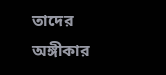তাদের অঙ্গীকার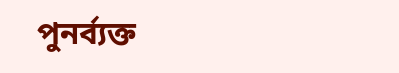পুনর্ব্যক্ত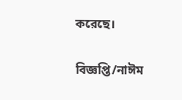করেছে।

বিজ্ঞপ্তি/নাঈম